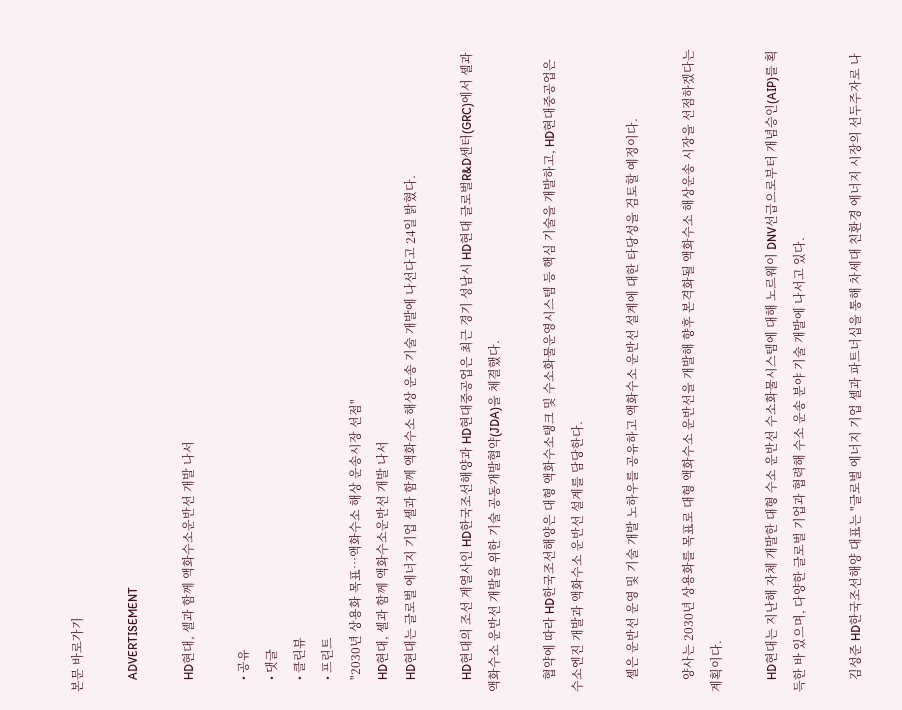본문 바로가기

    ADVERTISEMENT

    HD현대, 셸과 함께 액화수소운반선 개발 나서

    • 공유
    • 댓글
    • 클린뷰
    • 프린트
    "2030년 상용화 목표…액화수소 해상 운송시장 선점"
    HD현대, 셸과 함께 액화수소운반선 개발 나서
    HD현대는 글로벌 에너지 기업 셸과 함께 액화수소 해상 운송 기술 개발에 나선다고 24일 밝혔다.

    HD현대의 조선 계열사인 HD한국조선해양과 HD현대중공업은 최근 경기 성남시 HD현대 글로벌R&D센터(GRC)에서 셸과 액화수소 운반선 개발을 위한 기술 공동개발협약(JDA)을 체결했다.

    협약에 따라 HD한국조선해양은 대형 액화수소탱크 및 수소화물운영시스템 등 핵심 기술을 개발하고, HD현대중공업은 수소엔진 개발과 액화수소 운반선 설계를 담당한다.

    셸은 운반선 운영 및 기술 개발 노하우를 공유하고 액화수소 운반선 설계에 대한 타당성을 검토할 예정이다.

    양사는 2030년 상용화를 목표로 대형 액화수소 운반선을 개발해 향후 본격화될 액화수소 해상운송 시장을 선점하겠다는 계획이다.

    HD현대는 지난해 자체 개발한 대형 수소 운반선 수소화물시스템에 대해 노르웨이 DNV선급으로부터 개념승인(AIP)를 획득한 바 있으며, 다양한 글로벌 기업과 협력해 수소 운송 분야 기술 개발에 나서고 있다.

    김성준 HD한국조선해양 대표는 "글로벌 에너지 기업 셸과 파트너십을 통해 차세대 친환경 에너지 시장의 선두주자로 나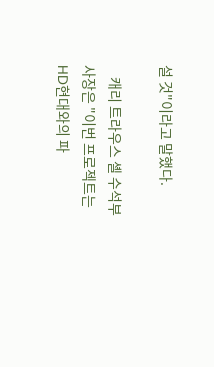설 것"이라고 말했다.

    캐리 트라우스 셸 수석부사장은 "이번 프로젝트는 HD현대와의 파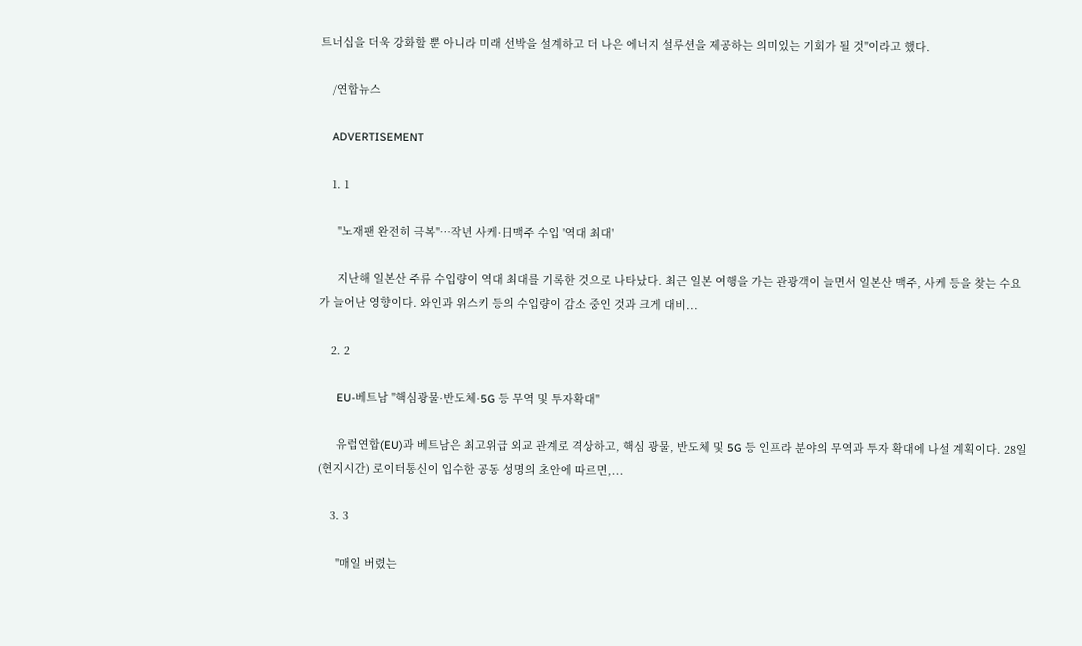트너십을 더욱 강화할 뿐 아니라 미래 선박을 설계하고 더 나은 에너지 설루션을 제공하는 의미있는 기회가 될 것"이라고 했다.

    /연합뉴스

    ADVERTISEMENT

    1. 1

      "노재팬 완전히 극복"…작년 사케·日맥주 수입 '역대 최대'

      지난해 일본산 주류 수입량이 역대 최대를 기록한 것으로 나타났다. 최근 일본 여행을 가는 관광객이 늘면서 일본산 맥주, 사케 등을 찾는 수요가 늘어난 영향이다. 와인과 위스키 등의 수입량이 감소 중인 것과 크게 대비...

    2. 2

      EU-베트남 "핵심광물·반도체·5G 등 무역 및 투자확대"

      유럽연합(EU)과 베트남은 최고위급 외교 관계로 격상하고, 핵심 광물, 반도체 및 5G 등 인프라 분야의 무역과 투자 확대에 나설 계획이다. 28일(현지시간) 로이터통신이 입수한 공동 성명의 초안에 따르면,...

    3. 3

      "매일 버렸는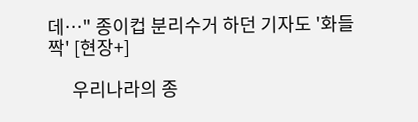데…" 종이컵 분리수거 하던 기자도 '화들짝' [현장+]

      우리나라의 종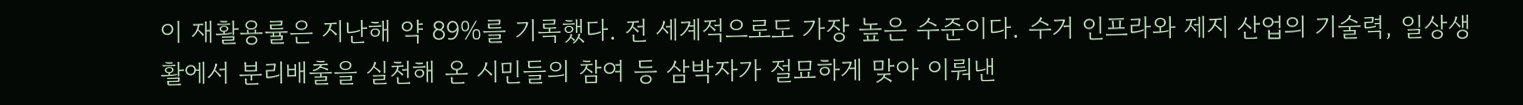이 재활용률은 지난해 약 89%를 기록했다. 전 세계적으로도 가장 높은 수준이다. 수거 인프라와 제지 산업의 기술력, 일상생활에서 분리배출을 실천해 온 시민들의 참여 등 삼박자가 절묘하게 맞아 이뤄낸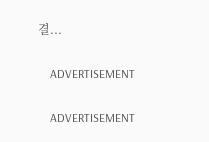결...

    ADVERTISEMENT

    ADVERTISEMENT